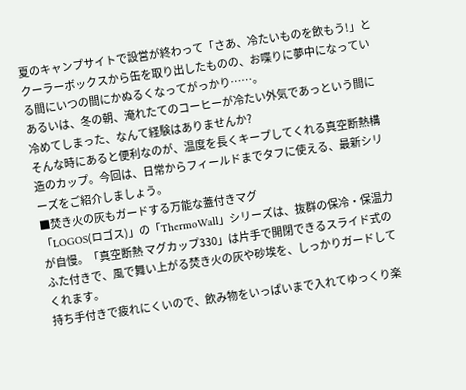夏のキャンプサイトで設営が終わって「さあ、冷たいものを飲もう!」とクーラーボックスから缶を取り出したものの、お喋りに夢中になっている間にいつの間にかぬるくなってがっかり……。
あるいは、冬の朝、淹れたてのコーヒーが冷たい外気であっという間に冷めてしまった、なんて経験はありませんか?
そんな時にあると便利なのが、温度を長くキープしてくれる真空断熱構造のカップ。今回は、日常からフィールドまでタフに使える、最新シリーズをご紹介しましょう。
■焚き火の灰もガードする万能な蓋付きマグ
「LOGOS(ロゴス)」の「ThermoWall」シリーズは、抜群の保冷・保温力が自慢。「真空断熱 マグカップ330」は片手で開閉できるスライド式のふた付きで、風で舞い上がる焚き火の灰や砂埃を、しっかりガードしてくれます。
持ち手付きで疲れにくいので、飲み物をいっぱいまで入れてゆっくり楽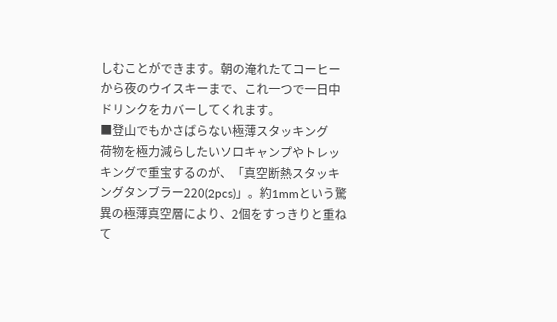しむことができます。朝の淹れたてコーヒーから夜のウイスキーまで、これ一つで一日中ドリンクをカバーしてくれます。
■登山でもかさばらない極薄スタッキング
荷物を極力減らしたいソロキャンプやトレッキングで重宝するのが、「真空断熱スタッキングタンブラー220(2pcs)」。約1mmという驚異の極薄真空層により、2個をすっきりと重ねて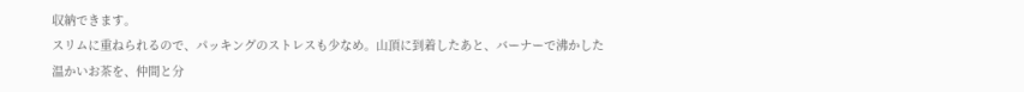収納できます。
スリムに重ねられるので、パッキングのストレスも少なめ。山頂に到着したあと、バーナーで沸かした温かいお茶を、仲間と分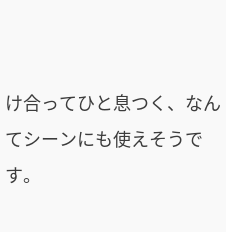け合ってひと息つく、なんてシーンにも使えそうです。